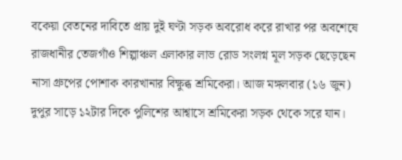বকেয়া বেতনের দাবিতে প্রায় দুই ঘণ্টা সড়ক অবরোধ করে রাখার পর অবশেষে রাজধানীর তেজগাঁও শিল্পাঞ্চল এলাকার লাভ রোড সংলগ্ন মূল সড়ক ছেড়েছেন নাসা গ্রুপের পোশাক কারখানার বিক্ষুব্ধ শ্রমিকেরা। আজ মঙ্গলবার (১৬ জুন) দুপুর সাড়ে ১২টার দিকে পুলিশের আশ্বাসে শ্রমিকেরা সড়ক থেকে সরে যান।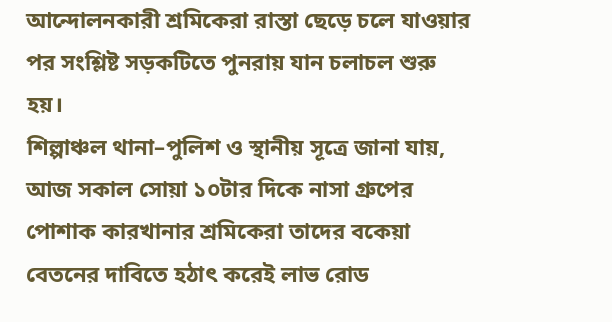আন্দোলনকারী শ্রমিকেরা রাস্তা ছেড়ে চলে যাওয়ার পর সংশ্লিষ্ট সড়কটিতে পুনরায় যান চলাচল শুরু হয়।
শিল্পাঞ্চল থানা–পুলিশ ও স্থানীয় সূত্রে জানা যায়, আজ সকাল সোয়া ১০টার দিকে নাসা গ্রুপের পোশাক কারখানার শ্রমিকেরা তাদের বকেয়া বেতনের দাবিতে হঠাৎ করেই লাভ রোড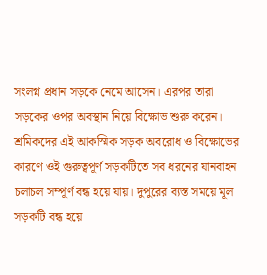সংলগ্ন প্রধান সড়কে নেমে আসেন। এরপর তারা সড়কের ওপর অবস্থান নিয়ে বিক্ষোভ শুরু করেন। শ্রমিকদের এই আকস্মিক সড়ক অবরোধ ও বিক্ষোভের কারণে ওই গুরুত্বপূর্ণ সড়কটিতে সব ধরনের যানবাহন চলাচল সম্পূর্ণ বন্ধ হয়ে যায়। দুপুরের ব্যস্ত সময়ে মূল সড়কটি বন্ধ হয়ে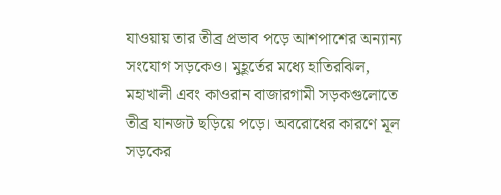যাওয়ায় তার তীব্র প্রভাব পড়ে আশপাশের অন্যান্য সংযোগ সড়কেও। মুহূর্তের মধ্যে হাতিরঝিল, মহাখালী এবং কাওরান বাজারগামী সড়কগুলোতে তীব্র যানজট ছড়িয়ে পড়ে। অবরোধের কারণে মূল সড়কের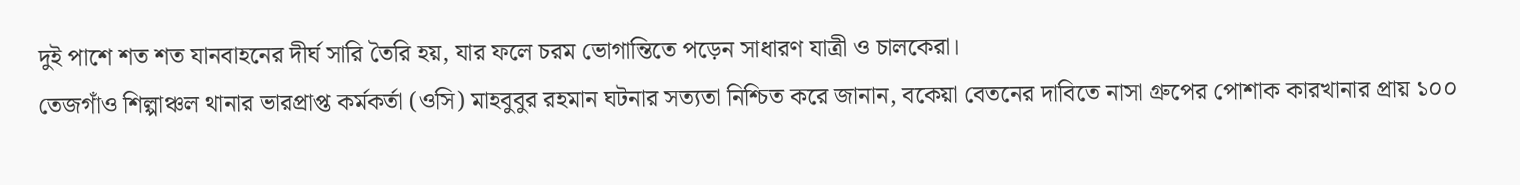দুই পাশে শত শত যানবাহনের দীর্ঘ সারি তৈরি হয়, যার ফলে চরম ভোগান্তিতে পড়েন সাধারণ যাত্রী ও চালকেরা।
তেজগাঁও শিল্পাঞ্চল থানার ভারপ্রাপ্ত কর্মকর্তা (ওসি) মাহবুবুর রহমান ঘটনার সত্যতা নিশ্চিত করে জানান, বকেয়া বেতনের দাবিতে নাসা গ্রুপের পোশাক কারখানার প্রায় ১০০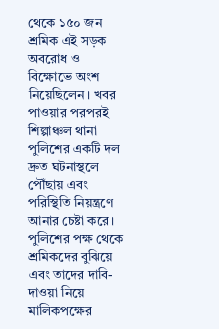থেকে ১৫০ জন শ্রমিক এই সড়ক অবরোধ ও বিক্ষোভে অংশ নিয়েছিলেন। খবর পাওয়ার পরপরই শিল্পাঞ্চল থানা পুলিশের একটি দল দ্রুত ঘটনাস্থলে পৌঁছায় এবং পরিস্থিতি নিয়ন্ত্রণে আনার চেষ্টা করে।
পুলিশের পক্ষ থেকে শ্রমিকদের বুঝিয়ে এবং তাদের দাবি-দাওয়া নিয়ে মালিকপক্ষের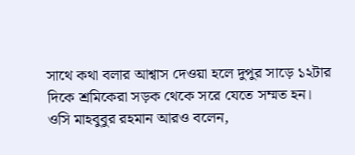সাথে কথা বলার আশ্বাস দেওয়া হলে দুপুর সাড়ে ১২টার দিকে শ্রমিকেরা সড়ক থেকে সরে যেতে সম্মত হন। ওসি মাহবুবুর রহমান আরও বলেন,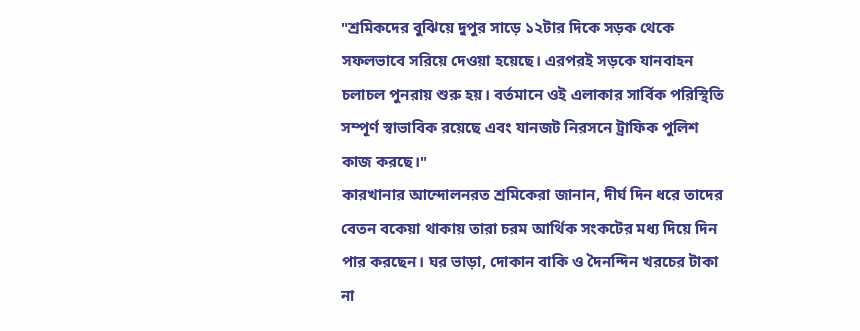"শ্রমিকদের বুঝিয়ে দুপুর সাড়ে ১২টার দিকে সড়ক থেকে সফলভাবে সরিয়ে দেওয়া হয়েছে। এরপরই সড়কে যানবাহন চলাচল পুনরায় শুরু হয়। বর্তমানে ওই এলাকার সার্বিক পরিস্থিতি সম্পূর্ণ স্বাভাবিক রয়েছে এবং যানজট নিরসনে ট্রাফিক পুলিশ কাজ করছে।"
কারখানার আন্দোলনরত শ্রমিকেরা জানান, দীর্ঘ দিন ধরে তাদের বেতন বকেয়া থাকায় তারা চরম আর্থিক সংকটের মধ্য দিয়ে দিন পার করছেন। ঘর ভাড়া, দোকান বাকি ও দৈনন্দিন খরচের টাকা না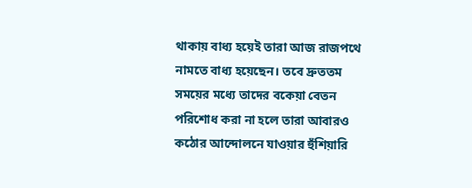থাকায় বাধ্য হয়েই তারা আজ রাজপথে নামতে বাধ্য হয়েছেন। তবে দ্রুততম সময়ের মধ্যে তাদের বকেয়া বেতন পরিশোধ করা না হলে তারা আবারও কঠোর আন্দোলনে যাওয়ার হুঁশিয়ারি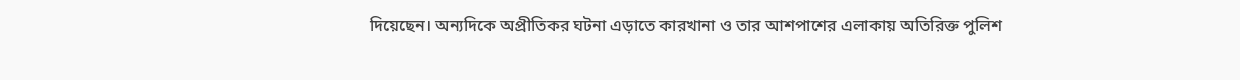দিয়েছেন। অন্যদিকে অপ্রীতিকর ঘটনা এড়াতে কারখানা ও তার আশপাশের এলাকায় অতিরিক্ত পুলিশ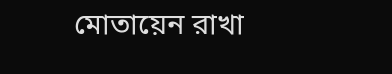মোতায়েন রাখা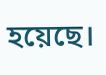হয়েছে।